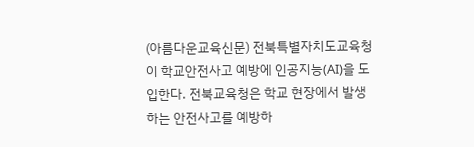(아름다운교육신문) 전북특별자치도교육청이 학교안전사고 예방에 인공지능(AI)을 도입한다. 전북교육청은 학교 현장에서 발생하는 안전사고를 예방하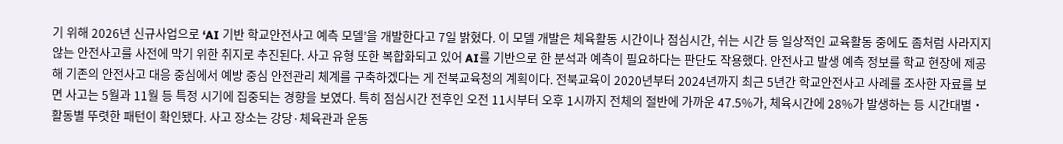기 위해 2026년 신규사업으로 ‘AI 기반 학교안전사고 예측 모델’을 개발한다고 7일 밝혔다. 이 모델 개발은 체육활동 시간이나 점심시간, 쉬는 시간 등 일상적인 교육활동 중에도 좀처럼 사라지지 않는 안전사고를 사전에 막기 위한 취지로 추진된다. 사고 유형 또한 복합화되고 있어 AI를 기반으로 한 분석과 예측이 필요하다는 판단도 작용했다. 안전사고 발생 예측 정보를 학교 현장에 제공해 기존의 안전사고 대응 중심에서 예방 중심 안전관리 체계를 구축하겠다는 게 전북교육청의 계획이다. 전북교육이 2020년부터 2024년까지 최근 5년간 학교안전사고 사례를 조사한 자료를 보면 사고는 5월과 11월 등 특정 시기에 집중되는 경향을 보였다. 특히 점심시간 전후인 오전 11시부터 오후 1시까지 전체의 절반에 가까운 47.5%가, 체육시간에 28%가 발생하는 등 시간대별‧활동별 뚜렷한 패턴이 확인됐다. 사고 장소는 강당·체육관과 운동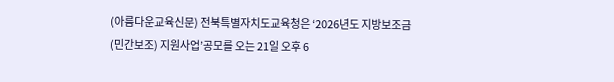(아름다운교육신문) 전북특별자치도교육청은 ‘2026년도 지방보조금(민간보조) 지원사업’공모를 오는 21일 오후 6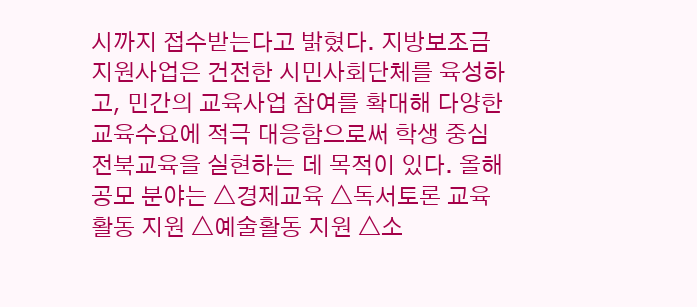시까지 접수받는다고 밝혔다. 지방보조금 지원사업은 건전한 시민사회단체를 육성하고, 민간의 교육사업 참여를 확대해 다양한 교육수요에 적극 대응함으로써 학생 중심 전북교육을 실현하는 데 목적이 있다. 올해 공모 분야는 △경제교육 △독서토론 교육활동 지원 △예술활동 지원 △소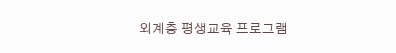외계층 평생교육 프로그램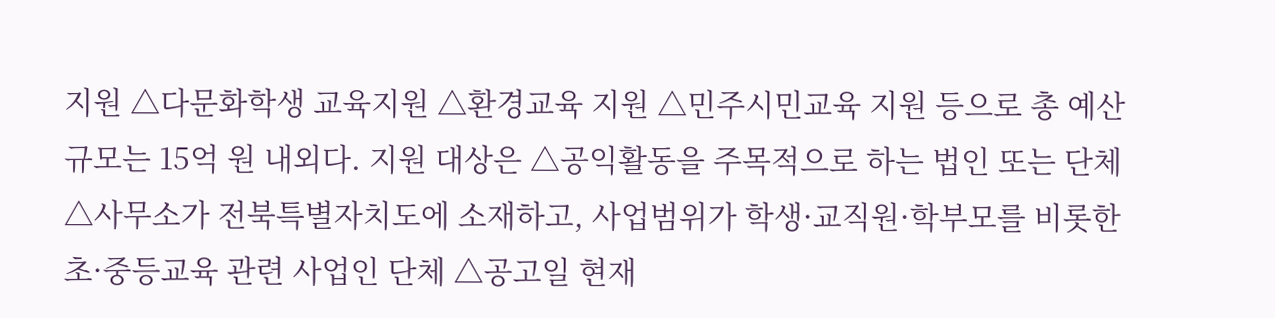지원 △다문화학생 교육지원 △환경교육 지원 △민주시민교육 지원 등으로 총 예산 규모는 15억 원 내외다. 지원 대상은 △공익활동을 주목적으로 하는 법인 또는 단체 △사무소가 전북특별자치도에 소재하고, 사업범위가 학생·교직원·학부모를 비롯한 초·중등교육 관련 사업인 단체 △공고일 현재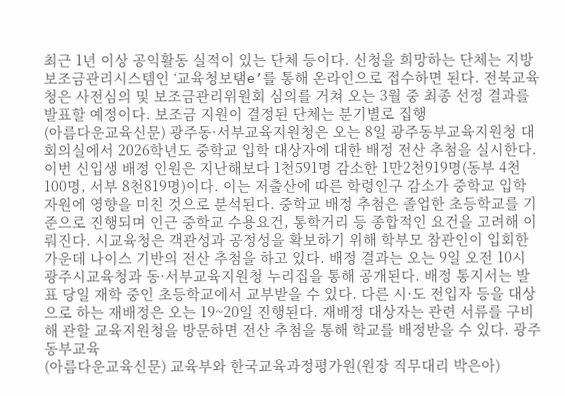최근 1년 이상 공익활동 실적이 있는 단체 등이다. 신청을 희망하는 단체는 지방보조금관리시스템인 ‘교육청보탬e’를 통해 온라인으로 접수하면 된다. 전북교육청은 사전심의 및 보조금관리위원회 심의를 거쳐 오는 3월 중 최종 선정 결과를 발표할 예정이다. 보조금 지원이 결정된 단체는 분기별로 집행
(아름다운교육신문) 광주동·서부교육지원청은 오는 8일 광주동부교육지원청 대회의실에서 2026학년도 중학교 입학 대상자에 대한 배정 전산 추첨을 실시한다. 이번 신입생 배정 인원은 지난해보다 1천591명 감소한 1만2천919명(동부 4천100명, 서부 8천819명)이다. 이는 저출산에 따른 학령인구 감소가 중학교 입학 자원에 영향을 미친 것으로 분석된다. 중학교 배정 추첨은 졸업한 초등학교를 기준으로 진행되며 인근 중학교 수용요건, 통학거리 등 종합적인 요건을 고려해 이뤄진다. 시교육청은 객관성과 공정성을 확보하기 위해 학부모 참관인이 입회한 가운데 나이스 기반의 전산 추첨을 하고 있다. 배정 결과는 오는 9일 오전 10시 광주시교육청과 동·서부교육지원청 누리집을 통해 공개된다. 배정 통지서는 발표 당일 재학 중인 초등학교에서 교부받을 수 있다. 다른 시·도 전입자 등을 대상으로 하는 재배정은 오는 19~20일 진행된다. 재배정 대상자는 관련 서류를 구비해 관할 교육지원청을 방문하면 전산 추첨을 통해 학교를 배정받을 수 있다. 광주동부교육
(아름다운교육신문) 교육부와 한국교육과정평가원(원장 직무대리 박은아)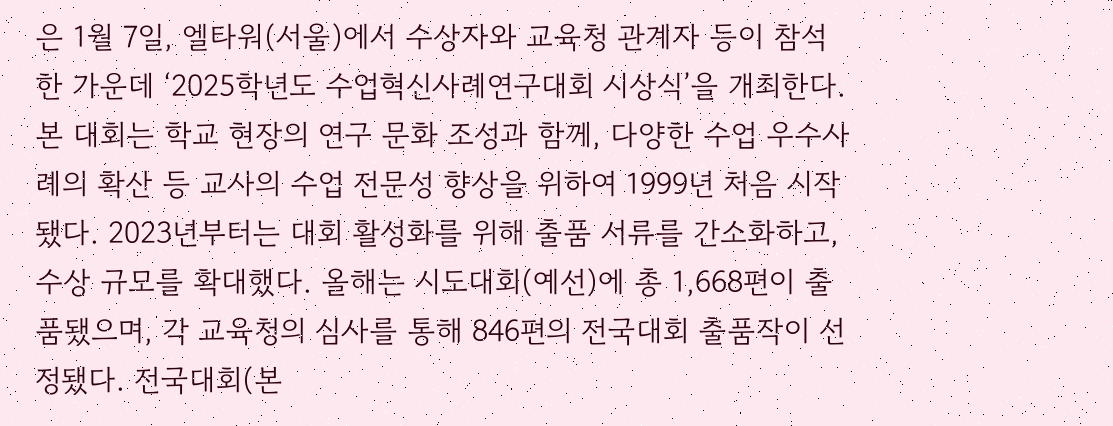은 1월 7일, 엘타워(서울)에서 수상자와 교육청 관계자 등이 참석한 가운데 ‘2025학년도 수업혁신사례연구대회 시상식’을 개최한다. 본 대회는 학교 현장의 연구 문화 조성과 함께, 다양한 수업 우수사례의 확산 등 교사의 수업 전문성 향상을 위하여 1999년 처음 시작됐다. 2023년부터는 대회 활성화를 위해 출품 서류를 간소화하고, 수상 규모를 확대했다. 올해는 시도대회(예선)에 총 1,668편이 출품됐으며, 각 교육청의 심사를 통해 846편의 전국대회 출품작이 선정됐다. 전국대회(본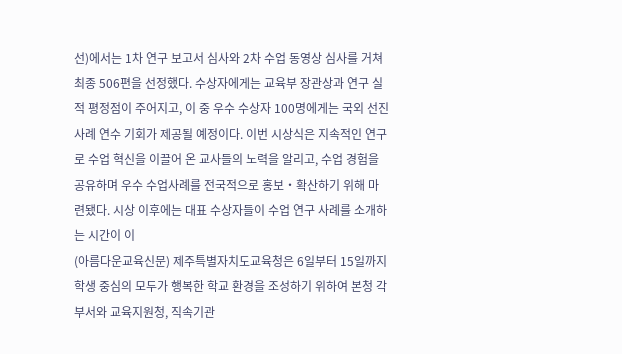선)에서는 1차 연구 보고서 심사와 2차 수업 동영상 심사를 거쳐 최종 506편을 선정했다. 수상자에게는 교육부 장관상과 연구 실적 평정점이 주어지고, 이 중 우수 수상자 100명에게는 국외 선진사례 연수 기회가 제공될 예정이다. 이번 시상식은 지속적인 연구로 수업 혁신을 이끌어 온 교사들의 노력을 알리고, 수업 경험을 공유하며 우수 수업사례를 전국적으로 홍보・확산하기 위해 마련됐다. 시상 이후에는 대표 수상자들이 수업 연구 사례를 소개하는 시간이 이
(아름다운교육신문) 제주특별자치도교육청은 6일부터 15일까지 학생 중심의 모두가 행복한 학교 환경을 조성하기 위하여 본청 각 부서와 교육지원청, 직속기관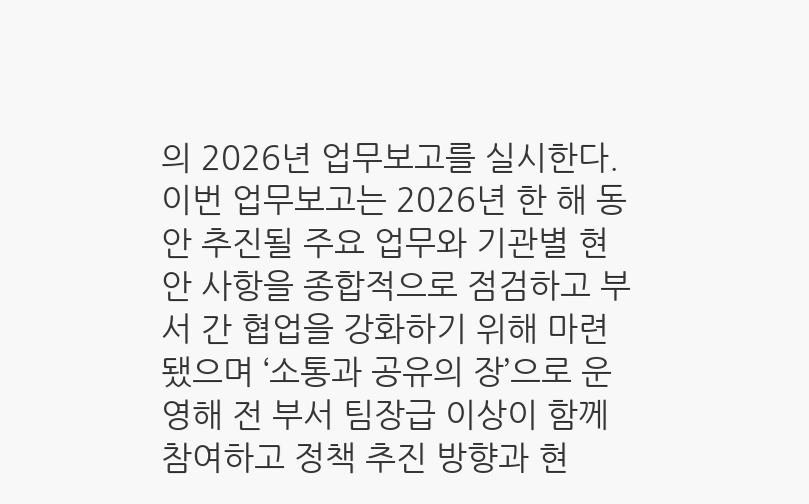의 2026년 업무보고를 실시한다. 이번 업무보고는 2026년 한 해 동안 추진될 주요 업무와 기관별 현안 사항을 종합적으로 점검하고 부서 간 협업을 강화하기 위해 마련됐으며 ‘소통과 공유의 장’으로 운영해 전 부서 팀장급 이상이 함께 참여하고 정책 추진 방향과 현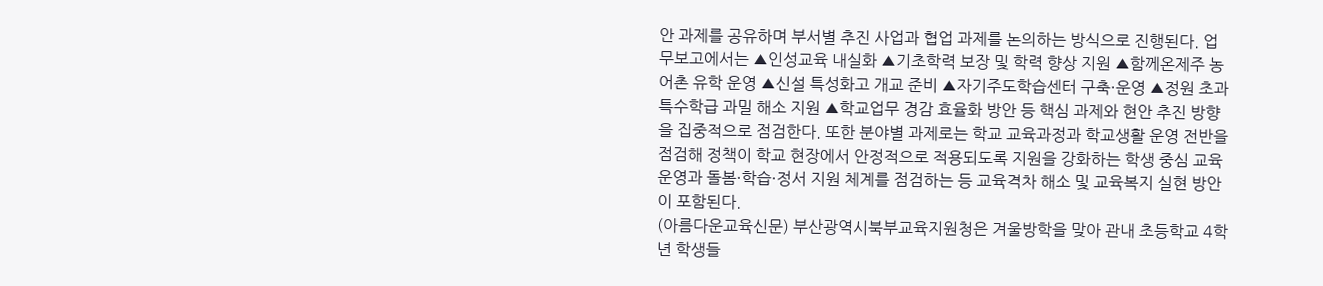안 과제를 공유하며 부서별 추진 사업과 협업 과제를 논의하는 방식으로 진행된다. 업무보고에서는 ▲인성교육 내실화 ▲기초학력 보장 및 학력 향상 지원 ▲함께온제주 농어촌 유학 운영 ▲신설 특성화고 개교 준비 ▲자기주도학습센터 구축·운영 ▲정원 초과 특수학급 과밀 해소 지원 ▲학교업무 경감 효율화 방안 등 핵심 과제와 현안 추진 방향을 집중적으로 점검한다. 또한 분야별 과제로는 학교 교육과정과 학교생활 운영 전반을 점검해 정책이 학교 현장에서 안정적으로 적용되도록 지원을 강화하는 학생 중심 교육 운영과 돌봄·학습·정서 지원 체계를 점검하는 등 교육격차 해소 및 교육복지 실현 방안이 포함된다.
(아름다운교육신문) 부산광역시북부교육지원청은 겨울방학을 맞아 관내 초등학교 4학년 학생들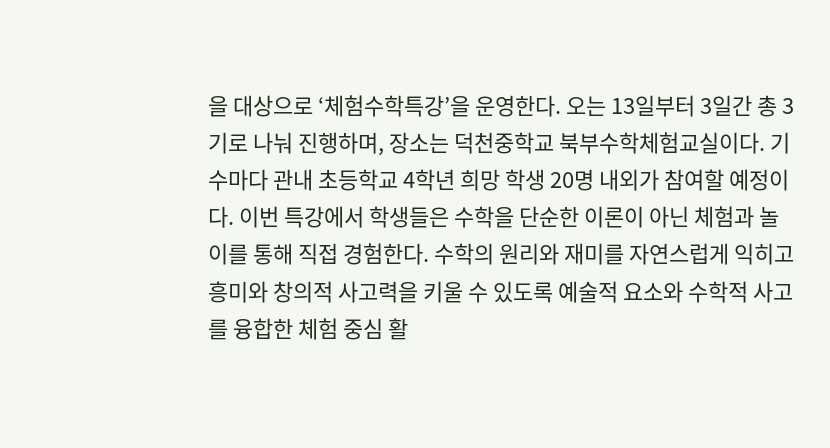을 대상으로 ‘체험수학특강’을 운영한다. 오는 13일부터 3일간 총 3기로 나눠 진행하며, 장소는 덕천중학교 북부수학체험교실이다. 기수마다 관내 초등학교 4학년 희망 학생 20명 내외가 참여할 예정이다. 이번 특강에서 학생들은 수학을 단순한 이론이 아닌 체험과 놀이를 통해 직접 경험한다. 수학의 원리와 재미를 자연스럽게 익히고 흥미와 창의적 사고력을 키울 수 있도록 예술적 요소와 수학적 사고를 융합한 체험 중심 활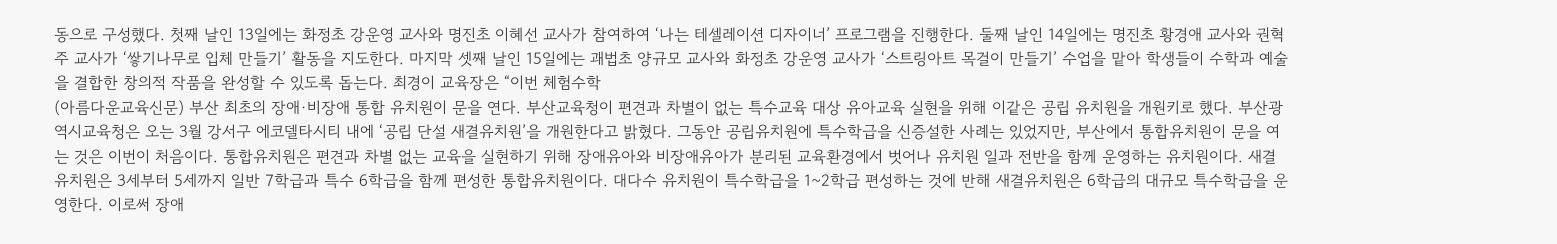동으로 구성했다. 첫째 날인 13일에는 화정초 강운영 교사와 명진초 이혜선 교사가 참여하여 ‘나는 테셀레이션 디자이너’ 프로그램을 진행한다. 둘째 날인 14일에는 명진초 황경애 교사와 권혁주 교사가 ‘쌓기나무로 입체 만들기’ 활동을 지도한다. 마지막 셋째 날인 15일에는 괘법초 양규모 교사와 화정초 강운영 교사가 ‘스트링아트 목걸이 만들기’ 수업을 맡아 학생들이 수학과 예술을 결합한 창의적 작품을 완성할 수 있도록 돕는다. 최경이 교육장은 “이번 체험수학
(아름다운교육신문) 부산 최초의 장애·비장애 통합 유치원이 문을 연다. 부산교육청이 편견과 차별이 없는 특수교육 대상 유아교육 실현을 위해 이같은 공립 유치원을 개원키로 했다. 부산광역시교육청은 오는 3월 강서구 에코델타시티 내에 ‘공립 단설 새결유치원’을 개원한다고 밝혔다. 그동안 공립유치원에 특수학급을 신증설한 사례는 있었지만, 부산에서 통합유치원이 문을 여는 것은 이번이 처음이다. 통합유치원은 편견과 차별 없는 교육을 실현하기 위해 장애유아와 비장애유아가 분리된 교육환경에서 벗어나 유치원 일과 전반을 함께 운영하는 유치원이다. 새결유치원은 3세부터 5세까지 일반 7학급과 특수 6학급을 함께 편성한 통합유치원이다. 대다수 유치원이 특수학급을 1~2학급 편성하는 것에 반해 새결유치원은 6학급의 대규모 특수학급을 운영한다. 이로써 장애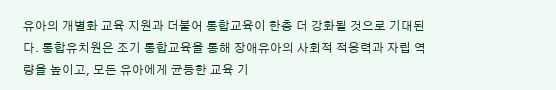유아의 개별화 교육 지원과 더불어 통합교육이 한층 더 강화될 것으로 기대된다. 통합유치원은 조기 통합교육을 통해 장애유아의 사회적 적응력과 자립 역량을 높이고, 모든 유아에게 균등한 교육 기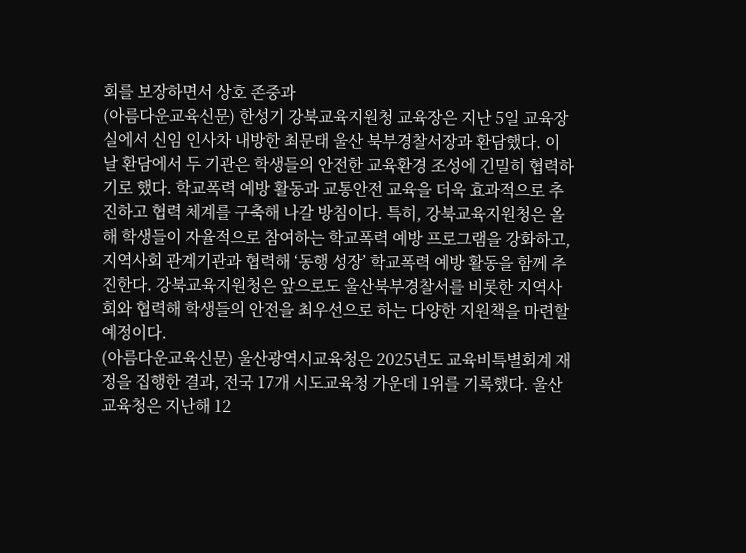회를 보장하면서 상호 존중과
(아름다운교육신문) 한성기 강북교육지원청 교육장은 지난 5일 교육장실에서 신임 인사차 내방한 최문태 울산 북부경찰서장과 환담했다. 이날 환담에서 두 기관은 학생들의 안전한 교육환경 조성에 긴밀히 협력하기로 했다. 학교폭력 예방 활동과 교통안전 교육을 더욱 효과적으로 추진하고 협력 체계를 구축해 나갈 방침이다. 특히, 강북교육지원청은 올해 학생들이 자율적으로 참여하는 학교폭력 예방 프로그램을 강화하고, 지역사회 관계기관과 협력해 ‘동행 성장’ 학교폭력 예방 활동을 함께 추진한다. 강북교육지원청은 앞으로도 울산북부경찰서를 비롯한 지역사회와 협력해 학생들의 안전을 최우선으로 하는 다양한 지원책을 마련할 예정이다.
(아름다운교육신문) 울산광역시교육청은 2025년도 교육비특별회계 재정을 집행한 결과, 전국 17개 시도교육청 가운데 1위를 기록했다. 울산교육청은 지난해 12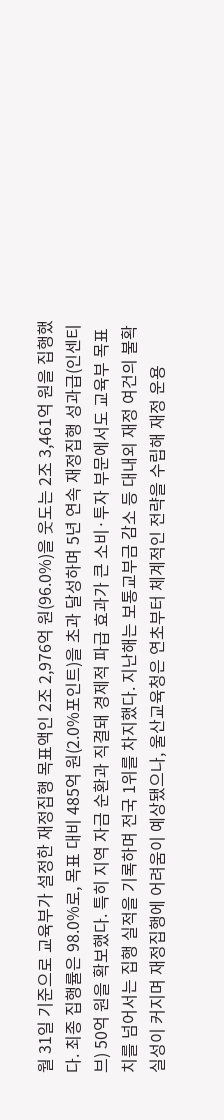월 31일 기준으로 교육부가 설정한 재정집행 목표액인 2조 2,976억 원(96.0%)을 웃도는 2조 3,461억 원을 집행했다. 최종 집행률은 98.0%로, 목표 대비 485억 원(2.0%포인트)을 초과 달성하며 5년 연속 재정집행 성과급(인센티브) 50억 원을 확보했다. 특히 지역 자금 순환과 직결돼 경제적 파급 효과가 큰 소비·투자 부문에서도 교육부 목표치를 넘어서는 집행 실적을 기록하며 전국 1위를 차지했다. 지난해는 보통교부금 감소 등 대내외 재정 여건의 불확실성이 커지며 재정집행에 어려움이 예상됐으나, 울산교육청은 연초부터 체계적인 전략을 수립해 재정 운용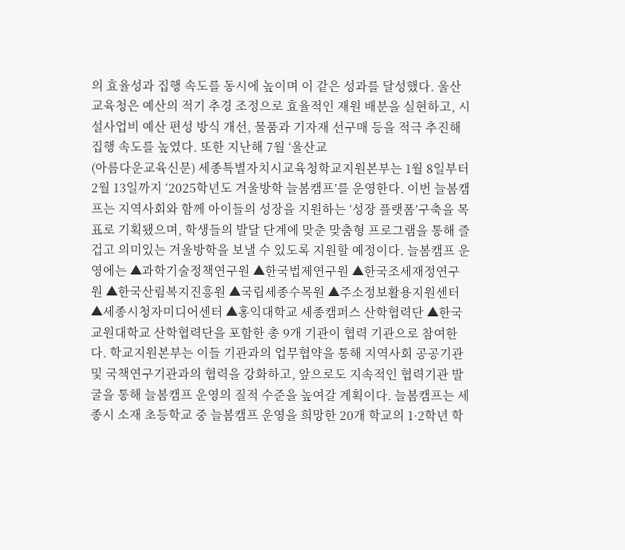의 효율성과 집행 속도를 동시에 높이며 이 같은 성과를 달성했다. 울산교육청은 예산의 적기 추경 조정으로 효율적인 재원 배분을 실현하고, 시설사업비 예산 편성 방식 개선, 물품과 기자재 선구매 등을 적극 추진해 집행 속도를 높였다. 또한 지난해 7월 ‘울산교
(아름다운교육신문) 세종특별자치시교육청학교지원본부는 1월 8일부터 2월 13일까지 ‘2025학년도 겨울방학 늘봄캠프’를 운영한다. 이번 늘봄캠프는 지역사회와 함께 아이들의 성장을 지원하는 ‘성장 플랫폼’구축을 목표로 기획됐으며, 학생들의 발달 단계에 맞춘 맞춤형 프로그램을 통해 즐겁고 의미있는 겨울방학을 보낼 수 있도록 지원할 예정이다. 늘봄캠프 운영에는 ▲과학기술정책연구원 ▲한국법제연구원 ▲한국조세재정연구원 ▲한국산림복지진흥원 ▲국립세종수목원 ▲주소정보활용지원센터 ▲세종시청자미디어센터 ▲홍익대학교 세종캠퍼스 산학협력단 ▲한국교원대학교 산학협력단을 포함한 총 9개 기관이 협력 기관으로 참여한다. 학교지원본부는 이들 기관과의 업무협약을 통해 지역사회 공공기관 및 국책연구기관과의 협력을 강화하고, 앞으로도 지속적인 협력기관 발굴을 통해 늘봄캠프 운영의 질적 수준을 높여갈 계획이다. 늘봄캠프는 세종시 소재 초등학교 중 늘봄캠프 운영을 희망한 20개 학교의 1·2학년 학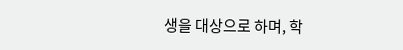생을 대상으로 하며, 학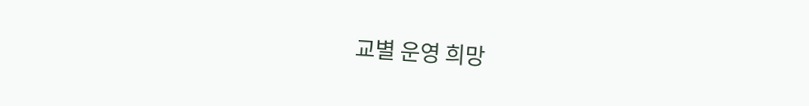교별 운영 희망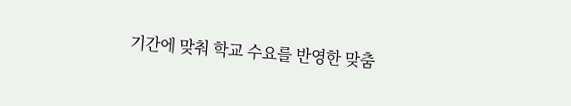기간에 맞춰 학교 수요를 반영한 맞춤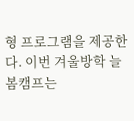형 프로그램을 제공한다. 이번 겨울방학 늘봄캠프는